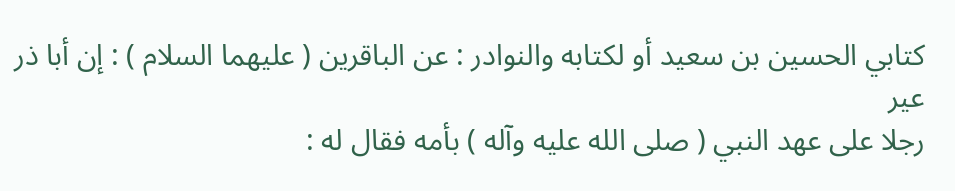كتابي الحسين بن سعيد أو لكتابه والنوادر : عن الباقرين ( عليهما السلام ) : إن أبا ذر عير
رجلا على عهد النبي ( صلى الله عليه وآله ) بأمه فقال له :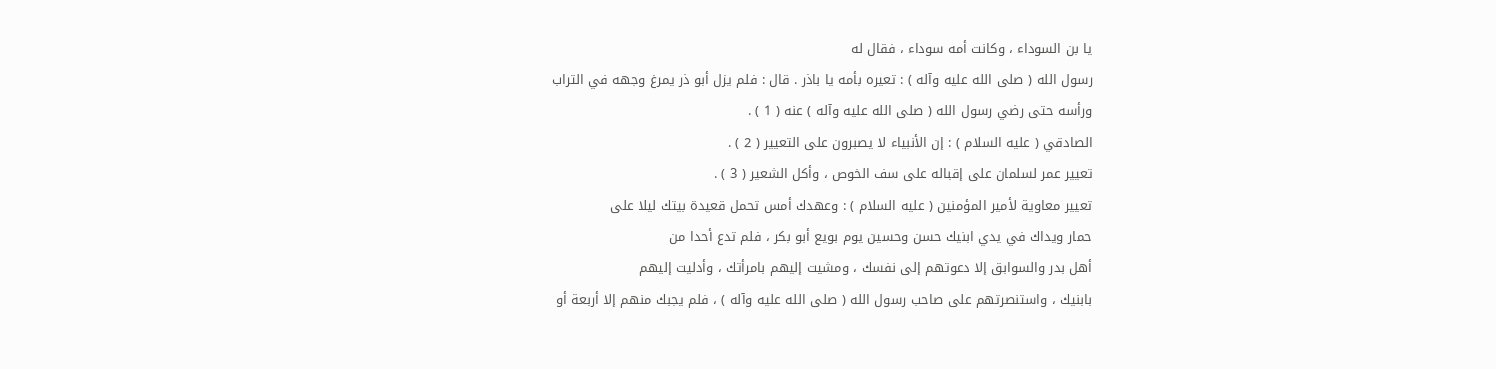يا بن السوداء ، وكانت أمه سوداء ، فقال له
رسول الله ( صلى الله عليه وآله ) : تعيره بأمه يا باذر . قال : فلم يزل أبو ذر يمرغ وجهه في التراب
ورأسه حتى رضي رسول الله ( صلى الله عليه وآله ) عنه ( 1 ) .
الصادقي ( عليه السلام ) : إن الأنبياء لا يصبرون على التعيير ( 2 ) .
تعيير عمر لسلمان على إقباله على سف الخوص ، وأكل الشعير ( 3 ) .
تعيير معاوية لأمير المؤمنين ( عليه السلام ) : وعهدك أمس تحمل قعيدة بيتك ليلا على
حمار ويداك في يدي ابنيك حسن وحسين يوم بويع أبو بكر ، فلم تدع أحدا من
أهل بدر والسوابق إلا دعوتهم إلى نفسك ، ومشيت إليهم بامرأتك ، وأدليت إليهم
بابنيك ، واستنصرتهم على صاحب رسول الله ( صلى الله عليه وآله ) ، فلم يجبك منهم إلا أربعة أو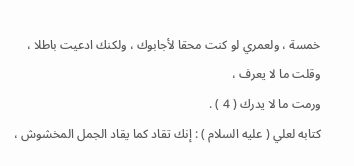خمسة ، ولعمري لو كنت محقا لأجابوك ، ولكنك ادعيت باطلا ، وقلت ما لا يعرف ،
ورمت ما لا يدرك ( 4 ) .
كتابه لعلي ( عليه السلام ) : إنك تقاد كما يقاد الجمل المخشوش ،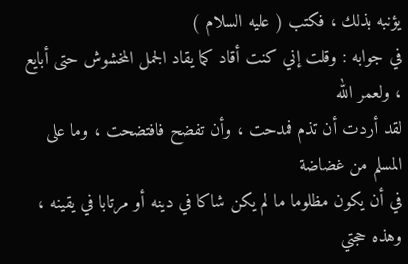يؤنبه بذلك ، فكتب ( عليه السلام )
في جوابه : وقلت إني كنت أقاد كما يقاد الجمل المخشوش حتى أبايع ، ولعمر الله
لقد أردت أن تذم فمدحت ، وأن تفضح فافتضحت ، وما على المسلم من غضاضة
في أن يكون مظلوما ما لم يكن شاكا في دينه أو مرتابا في يقينه ، وهذه حجتي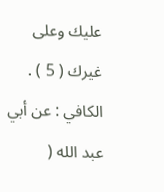عليك وعلى غيرك ( 5 ) .
الكافي : عن أبي عبد الله (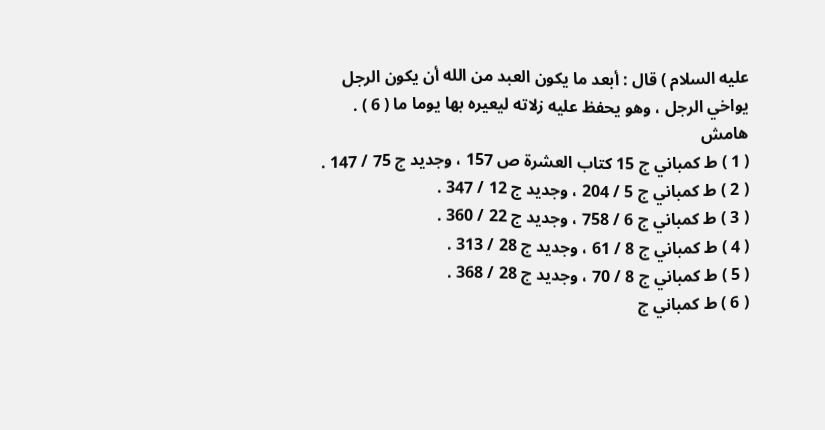عليه السلام ) قال : أبعد ما يكون العبد من الله أن يكون الرجل
يواخي الرجل ، وهو يحفظ عليه زلاته ليعيره بها يوما ما ( 6 ) .
هامش
( 1 ) ط كمباني ج 15 كتاب العشرة ص 157 ، وجديد ج 75 / 147 .
( 2 ) ط كمباني ج 5 / 204 ، وجديد ج 12 / 347 .
( 3 ) ط كمباني ج 6 / 758 ، وجديد ج 22 / 360 .
( 4 ) ط كمباني ج 8 / 61 ، وجديد ج 28 / 313 .
( 5 ) ط كمباني ج 8 / 70 ، وجديد ج 28 / 368 .
( 6 ) ط كمباني ج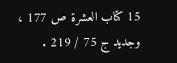15 كتاب العشرة ص 177 ، وجديد ج 75 / 219 .